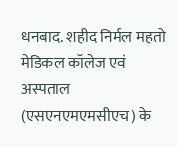धनबाद. शहीद निर्मल महतो मेडिकल कॉलेज एवं अस्पताल (एसएनएमएमसीएच) के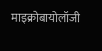माइक्रोबायोलॉजी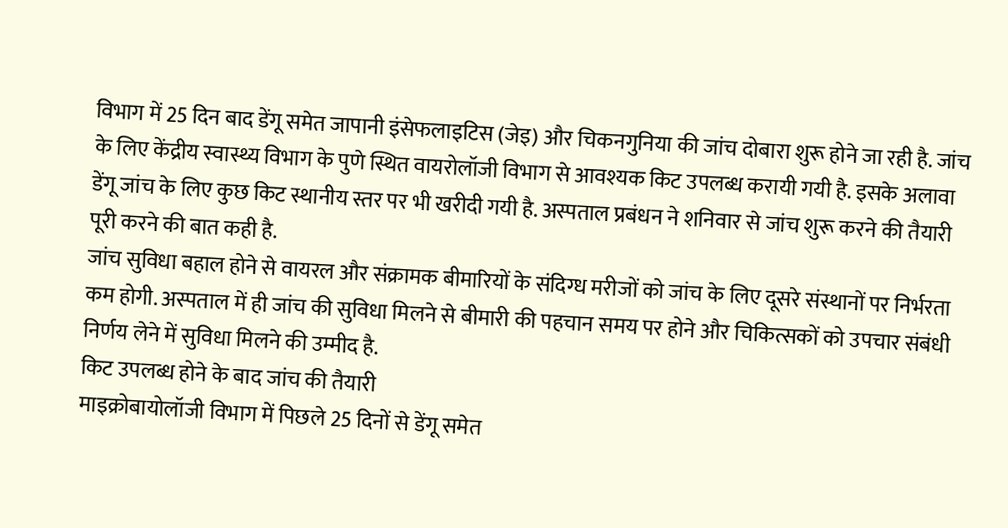विभाग में 25 दिन बाद डेंगू समेत जापानी इंसेफलाइटिस (जेइ) और चिकनगुनिया की जांच दोबारा शुरू होने जा रही है. जांच के लिए केंद्रीय स्वास्थ्य विभाग के पुणे स्थित वायरोलॉजी विभाग से आवश्यक किट उपलब्ध करायी गयी है. इसके अलावा डेंगू जांच के लिए कुछ किट स्थानीय स्तर पर भी खरीदी गयी है. अस्पताल प्रबंधन ने शनिवार से जांच शुरू करने की तैयारी पूरी करने की बात कही है.
जांच सुविधा बहाल होने से वायरल और संक्रामक बीमारियों के संदिग्ध मरीजों को जांच के लिए दूसरे संस्थानों पर निर्भरता कम होगी. अस्पताल में ही जांच की सुविधा मिलने से बीमारी की पहचान समय पर होने और चिकित्सकों को उपचार संबंधी निर्णय लेने में सुविधा मिलने की उम्मीद है.
किट उपलब्ध होने के बाद जांच की तैयारी
माइक्रोबायोलॉजी विभाग में पिछले 25 दिनों से डेंगू समेत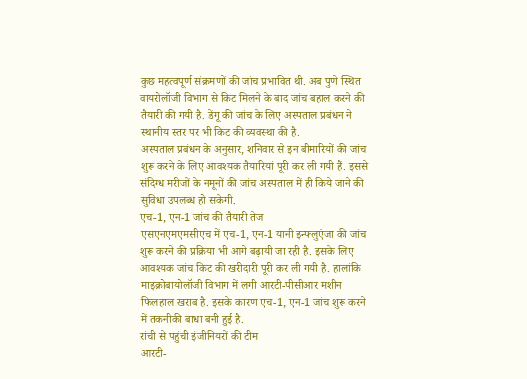कुछ महत्वपूर्ण संक्रमणों की जांच प्रभावित थी. अब पुणे स्थित वायरोलॉजी विभाग से किट मिलने के बाद जांच बहाल करने की तैयारी की गयी है. डेंगू की जांच के लिए अस्पताल प्रबंधन ने स्थानीय स्तर पर भी किट की व्यवस्था की है.
अस्पताल प्रबंधन के अनुसार, शनिवार से इन बीमारियों की जांच शुरू करने के लिए आवश्यक तैयारियां पूरी कर ली गयी हैं. इससे संदिग्ध मरीजों के नमूनों की जांच अस्पताल में ही किये जाने की सुविधा उपलब्ध हो सकेगी.
एच-1, एन-1 जांच की तैयारी तेज
एसएनएमएमसीएच में एच-1, एन-1 यानी इन्फ्लुएंजा की जांच शुरू करने की प्रक्रिया भी आगे बढ़ायी जा रही है. इसके लिए आवश्यक जांच किट की खरीदारी पूरी कर ली गयी है. हालांकि माइक्रोबायोलॉजी विभाग में लगी आरटी-पीसीआर मशीन फिलहाल खराब है. इसके कारण एच-1, एन-1 जांच शुरू करने में तकनीकी बाधा बनी हुई है.
रांची से पहुंची इंजीनियरों की टीम
आरटी-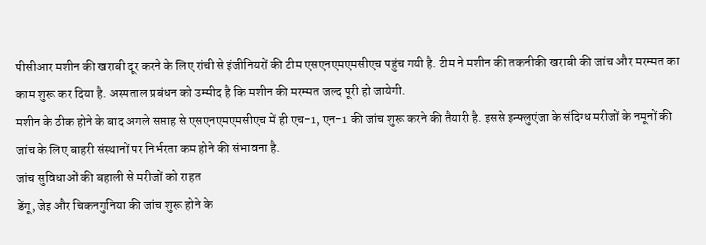पीसीआर मशीन की खराबी दूर करने के लिए रांची से इंजीनियरों की टीम एसएनएमएमसीएच पहुंच गयी है. टीम ने मशीन की तकनीकी खराबी की जांच और मरम्मत का काम शुरू कर दिया है. अस्पताल प्रबंधन को उम्मीद है कि मशीन की मरम्मत जल्द पूरी हो जायेगी.
मशीन के ठीक होने के बाद अगले सप्ताह से एसएनएमएमसीएच में ही एच-1, एन-1 की जांच शुरू करने की तैयारी है. इससे इन्फ्लुएंजा के संदिग्ध मरीजों के नमूनों की जांच के लिए बाहरी संस्थानों पर निर्भरता कम होने की संभावना है.
जांच सुविधाओं की बहाली से मरीजों को राहत
डेंगू, जेइ और चिकनगुनिया की जांच शुरू होने के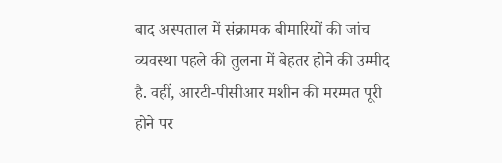बाद अस्पताल में संक्रामक बीमारियों की जांच व्यवस्था पहले की तुलना में बेहतर होने की उम्मीद है. वहीं, आरटी-पीसीआर मशीन की मरम्मत पूरी होने पर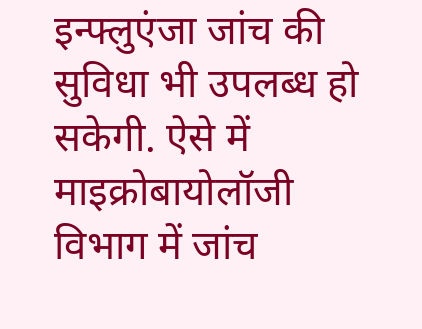इन्फ्लुएंजा जांच की सुविधा भी उपलब्ध हो सकेगी. ऐसे में माइक्रोबायोलॉजी विभाग में जांच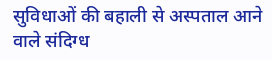सुविधाओं की बहाली से अस्पताल आने वाले संदिग्ध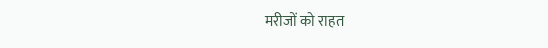मरीजों को राहत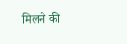मिलने की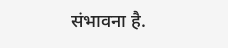संभावना है.